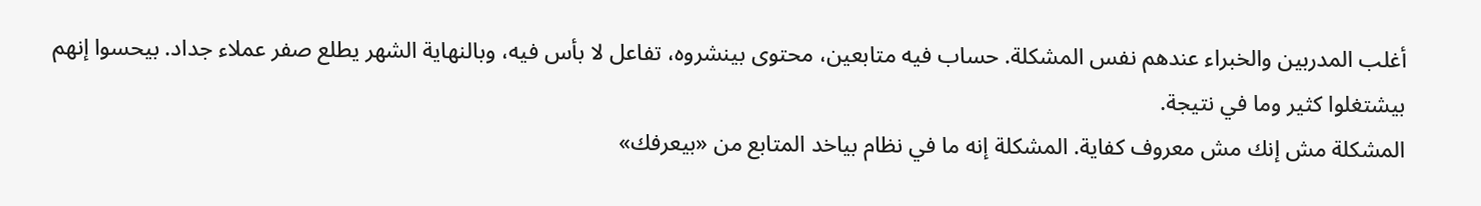أغلب المدربين والخبراء عندهم نفس المشكلة. حساب فيه متابعين، محتوى بينشروه، تفاعل لا بأس فيه، وبالنهاية الشهر يطلع صفر عملاء جداد. بيحسوا إنهم بيشتغلوا كثير وما في نتيجة.
المشكلة مش إنك مش معروف كفاية. المشكلة إنه ما في نظام بياخد المتابع من «بيعرفك»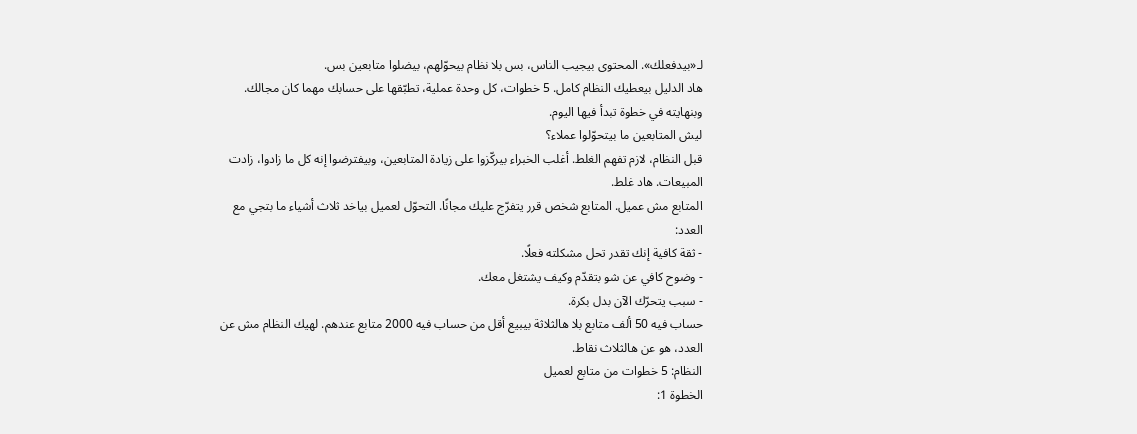لـ«بيدفعلك». المحتوى بيجيب الناس، بس بلا نظام بيحوّلهم، بيضلوا متابعين بس.
هاد الدليل بيعطيك النظام كامل. 5 خطوات، كل وحدة عملية، تطبّقها على حسابك مهما كان مجالك. وبنهايته في خطوة تبدأ فيها اليوم.
ليش المتابعين ما بيتحوّلوا عملاء؟
قبل النظام، لازم تفهم الغلط. أغلب الخبراء بيركّزوا على زيادة المتابعين، وبيفترضوا إنه كل ما زادوا، زادت المبيعات. هاد غلط.
المتابع مش عميل. المتابع شخص قرر يتفرّج عليك مجانًا. التحوّل لعميل بياخد ثلاث أشياء ما بتجي مع العدد:
- ثقة كافية إنك تقدر تحل مشكلته فعلًا.
- وضوح كافي عن شو بتقدّم وكيف يشتغل معك.
- سبب يتحرّك الآن بدل بكرة.
حساب فيه 50 ألف متابع بلا هالثلاثة بيبيع أقل من حساب فيه 2000 متابع عندهم. لهيك النظام مش عن العدد، هو عن هالثلاث نقاط.
النظام: 5 خطوات من متابع لعميل
الخطوة 1: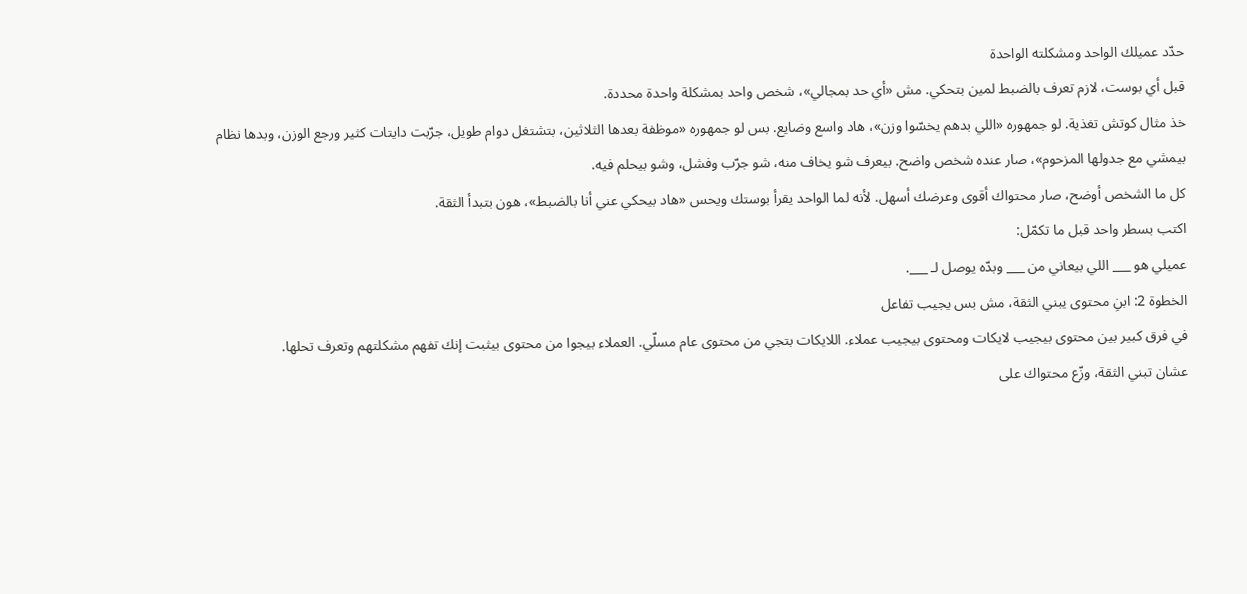حدّد عميلك الواحد ومشكلته الواحدة
قبل أي بوست، لازم تعرف بالضبط لمين بتحكي. مش «أي حد بمجالي»، شخص واحد بمشكلة واحدة محددة.
خذ مثال كوتش تغذية. لو جمهوره «اللي بدهم يخسّوا وزن»، هاد واسع وضايع. بس لو جمهوره «موظفة بعدها الثلاثين، بتشتغل دوام طويل، جرّبت دايتات كثير ورجع الوزن، وبدها نظام بيمشي مع جدولها المزحوم»، صار عنده شخص واضح. بيعرف شو يخاف منه، شو جرّب وفشل، وشو بيحلم فيه.
كل ما الشخص أوضح، صار محتواك أقوى وعرضك أسهل. لأنه لما الواحد يقرأ بوستك ويحس «هاد بيحكي عني أنا بالضبط»، هون بتبدأ الثقة.
اكتب بسطر واحد قبل ما تكمّل:
عميلي هو ___ اللي بيعاني من ___ وبدّه يوصل لـ ___.
الخطوة 2: ابنِ محتوى يبني الثقة، مش بس يجيب تفاعل
في فرق كبير بين محتوى بيجيب لايكات ومحتوى بيجيب عملاء. اللايكات بتجي من محتوى عام مسلّي. العملاء بيجوا من محتوى بيثبت إنك تفهم مشكلتهم وتعرف تحلها.
عشان تبني الثقة، وزّع محتواك على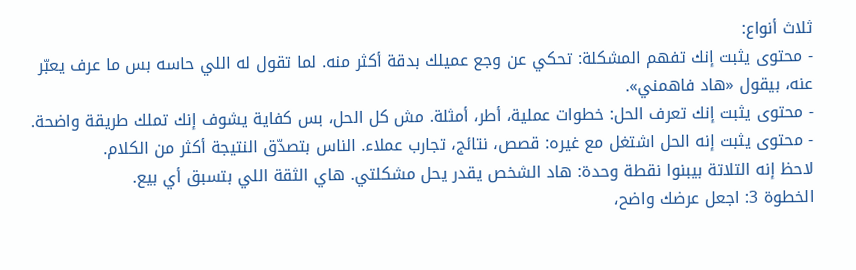ثلاث أنواع:
- محتوى يثبت إنك تفهم المشكلة: تحكي عن وجع عميلك بدقة أكثر منه. لما تقول له اللي حاسه بس ما عرف يعبّر عنه، بيقول «هاد فاهمني».
- محتوى يثبت إنك تعرف الحل: خطوات عملية، أطر، أمثلة. مش كل الحل، بس كفاية يشوف إنك تملك طريقة واضحة.
- محتوى يثبت إنه الحل اشتغل مع غيره: قصص، نتائج، تجارب عملاء. الناس بتصدّق النتيجة أكثر من الكلام.
لاحظ إنه التلاتة بيبنوا نقطة وحدة: هاد الشخص يقدر يحل مشكلتي. هاي الثقة اللي بتسبق أي بيع.
الخطوة 3: اجعل عرضك واضح،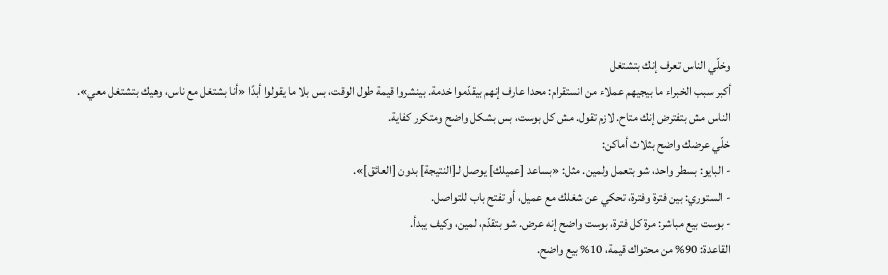وخلّي الناس تعرف إنك بتشتغل
أكبر سبب الخبراء ما بيجيهم عملاء من انستقرام: محدا عارف إنهم بيقدّموا خدمة. بينشروا قيمة طول الوقت، بس بلا ما يقولوا أبدًا «أنا بشتغل مع ناس، وهيك بتشتغل معي».
الناس مش بتفترض إنك متاح. لازم تقول. مش كل بوست، بس بشكل واضح ومتكرر كفاية.
خلّي عرضك واضح بثلاث أماكن:
- البايو: بسطر واحد، شو بتعمل ولمين. مثل: «بساعد [عميلك] يوصل لـ[النتيجة] بدون [العائق]».
- الستوري: بين فترة وفترة، تحكي عن شغلك مع عميل، أو تفتح باب للتواصل.
- بوست بيع مباشر: مرة كل فترة، بوست واضح إنه عرض. شو بتقدّم، لمين، وكيف يبدأ.
القاعدة: 90% من محتواك قيمة، 10% بيع واضح.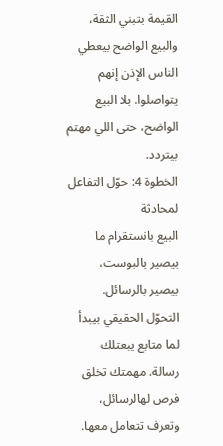القيمة بتبني الثقة، والبيع الواضح بيعطي الناس الإذن إنهم يتواصلوا. بلا البيع الواضح، حتى اللي مهتم بيتردد.
الخطوة 4: حوّل التفاعل لمحادثة
البيع بانستقرام ما بيصير بالبوست، بيصير بالرسائل. التحوّل الحقيقي بيبدأ لما متابع يبعتلك رسالة. مهمتك تخلق فرص لهالرسائل، وتعرف تتعامل معها.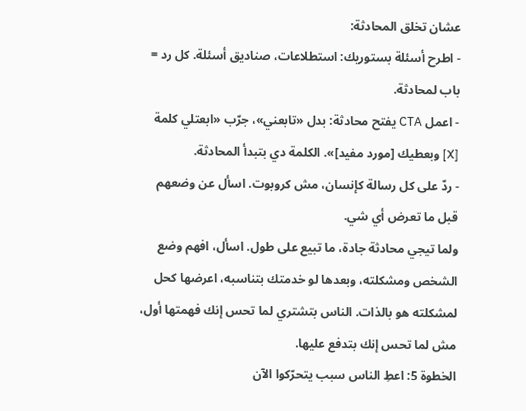عشان تخلق المحادثة:
- اطرح أسئلة بستوريك: استطلاعات، صناديق أسئلة. كل رد = باب لمحادثة.
- اعمل CTA يفتح محادثة: بدل «تابعني»، جرّب «ابعتلي كلمة [X] وبعطيك [مورد مفيد]». الكلمة دي بتبدأ المحادثة.
- ردّ على كل رسالة كإنسان، مش كروبوت. اسأل عن وضعهم قبل ما تعرض أي شي.
ولما تيجي محادثة جادة، ما تبيع على طول. اسأل، افهم وضع الشخص ومشكلته، وبعدها لو خدمتك بتناسبه، اعرضها كحل لمشكلته هو بالذات. الناس بتشتري لما تحس إنك فهمتها أول، مش لما تحس إنك بتدفع عليها.
الخطوة 5: اعطِ الناس سبب يتحرّكوا الآن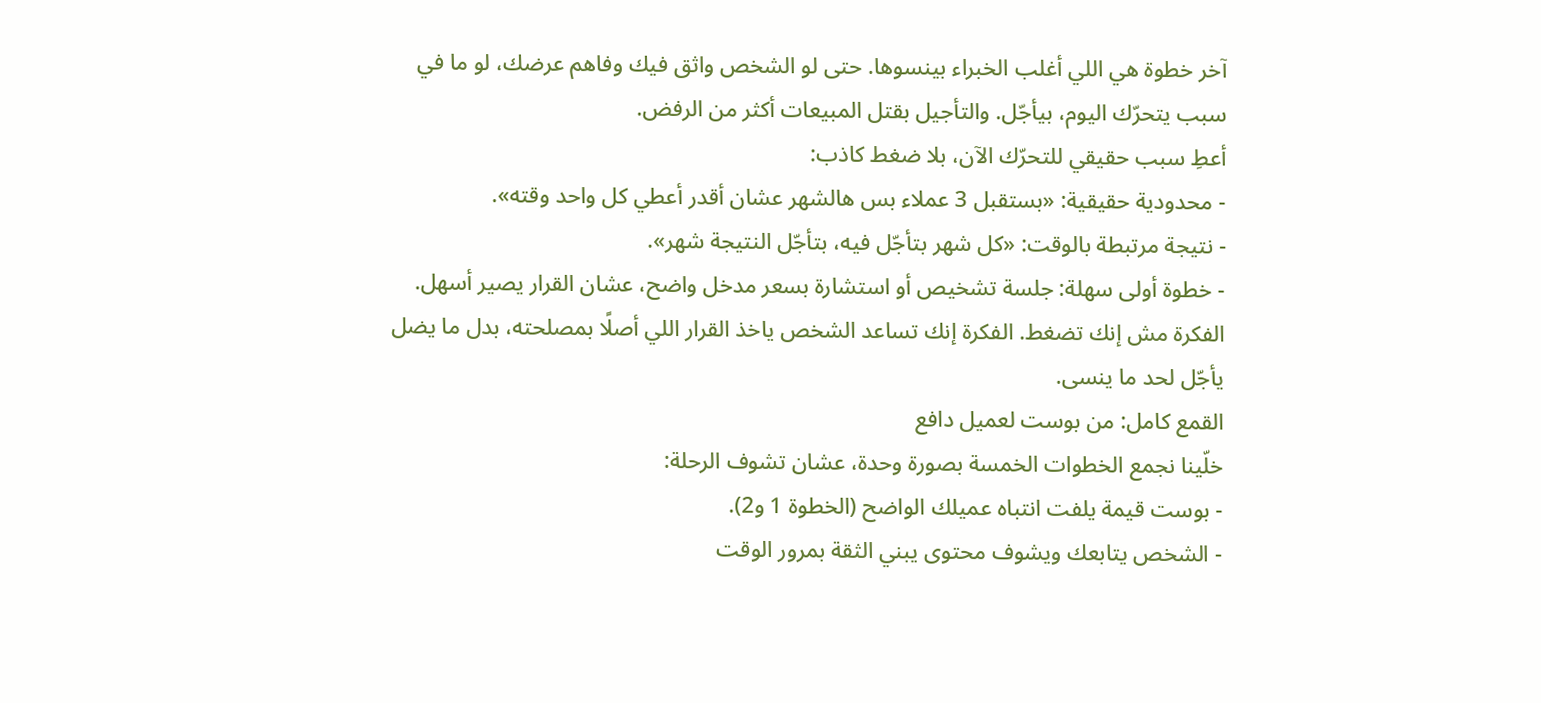آخر خطوة هي اللي أغلب الخبراء بينسوها. حتى لو الشخص واثق فيك وفاهم عرضك، لو ما في سبب يتحرّك اليوم، بيأجّل. والتأجيل بقتل المبيعات أكثر من الرفض.
أعطِ سبب حقيقي للتحرّك الآن، بلا ضغط كاذب:
- محدودية حقيقية: «بستقبل 3 عملاء بس هالشهر عشان أقدر أعطي كل واحد وقته».
- نتيجة مرتبطة بالوقت: «كل شهر بتأجّل فيه، بتأجّل النتيجة شهر».
- خطوة أولى سهلة: جلسة تشخيص أو استشارة بسعر مدخل واضح، عشان القرار يصير أسهل.
الفكرة مش إنك تضغط. الفكرة إنك تساعد الشخص ياخذ القرار اللي أصلًا بمصلحته، بدل ما يضل يأجّل لحد ما ينسى.
القمع كامل: من بوست لعميل دافع
خلّينا نجمع الخطوات الخمسة بصورة وحدة، عشان تشوف الرحلة:
- بوست قيمة يلفت انتباه عميلك الواضح (الخطوة 1 و2).
- الشخص يتابعك ويشوف محتوى يبني الثقة بمرور الوقت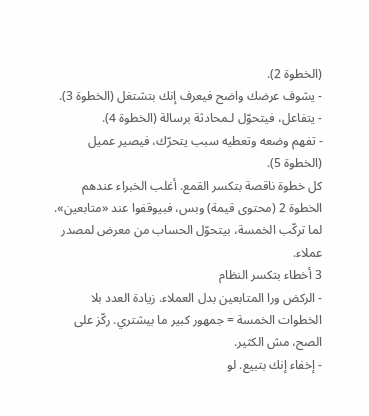(الخطوة 2).
- يشوف عرضك واضح فيعرف إنك بتشتغل (الخطوة 3).
- يتفاعل، فيتحوّل لـمحادثة برسالة (الخطوة 4).
- تفهم وضعه وتعطيه سبب يتحرّك، فيصير عميل (الخطوة 5).
كل خطوة ناقصة بتكسر القمع. أغلب الخبراء عندهم الخطوة 2 (محتوى قيمة) وبس، فبيوقفوا عند «متابعين». لما تركّب الخمسة، بيتحوّل الحساب من معرض لمصدر عملاء.
3 أخطاء بتكسر النظام
- الركض ورا المتابعين بدل العملاء. زيادة العدد بلا الخطوات الخمسة = جمهور كبير ما بيشتري. ركّز على الصح، مش الكثير.
- إخفاء إنك بتبيع. لو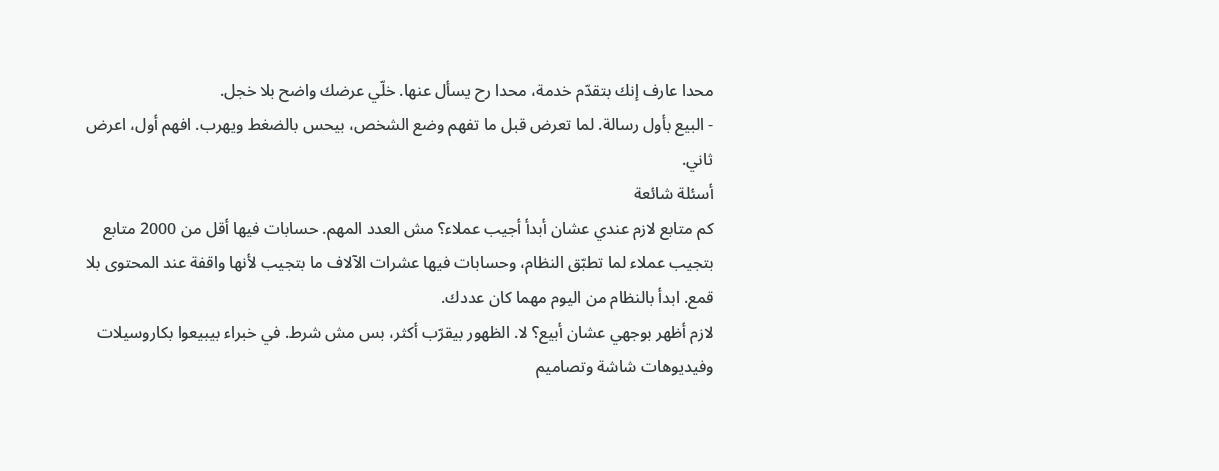محدا عارف إنك بتقدّم خدمة، محدا رح يسأل عنها. خلّي عرضك واضح بلا خجل.
- البيع بأول رسالة. لما تعرض قبل ما تفهم وضع الشخص، بيحس بالضغط ويهرب. افهم أول، اعرض ثاني.
أسئلة شائعة
كم متابع لازم عندي عشان أبدأ أجيب عملاء؟ مش العدد المهم. حسابات فيها أقل من 2000 متابع بتجيب عملاء لما تطبّق النظام، وحسابات فيها عشرات الآلاف ما بتجيب لأنها واقفة عند المحتوى بلا قمع. ابدأ بالنظام من اليوم مهما كان عددك.
لازم أظهر بوجهي عشان أبيع؟ لا. الظهور بيقرّب أكثر، بس مش شرط. في خبراء بيبيعوا بكاروسيلات وفيديوهات شاشة وتصاميم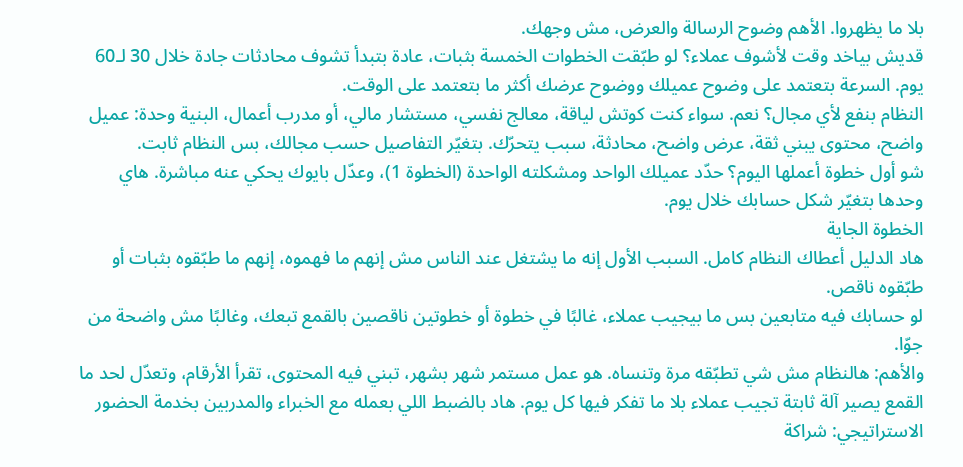بلا ما يظهروا. الأهم وضوح الرسالة والعرض، مش وجهك.
قديش بياخد وقت لأشوف عملاء؟ لو طبّقت الخطوات الخمسة بثبات، عادة بتبدأ تشوف محادثات جادة خلال 30 لـ60 يوم. السرعة بتعتمد على وضوح عميلك ووضوح عرضك أكثر ما بتعتمد على الوقت.
النظام بنفع لأي مجال؟ نعم. سواء كنت كوتش لياقة، معالج نفسي، مستشار مالي، أو مدرب أعمال، البنية وحدة: عميل واضح، محتوى يبني ثقة، عرض واضح، محادثة، سبب يتحرّك. بتغيّر التفاصيل حسب مجالك، بس النظام ثابت.
شو أول خطوة أعملها اليوم؟ حدّد عميلك الواحد ومشكلته الواحدة (الخطوة 1)، وعدّل بايوك يحكي عنه مباشرة. هاي وحدها بتغيّر شكل حسابك خلال يوم.
الخطوة الجاية
هاد الدليل أعطاك النظام كامل. السبب الأول إنه ما يشتغل عند الناس مش إنهم ما فهموه، إنهم ما طبّقوه بثبات أو طبّقوه ناقص.
لو حسابك فيه متابعين بس ما بيجيب عملاء، غالبًا في خطوة أو خطوتين ناقصين بالقمع تبعك، وغالبًا مش واضحة من جوّا.
والأهم: هالنظام مش شي تطبّقه مرة وتنساه. هو عمل مستمر شهر بشهر، تبني فيه المحتوى، تقرأ الأرقام، وتعدّل لحد ما القمع يصير آلة ثابتة تجيب عملاء بلا ما تفكر فيها كل يوم. هاد بالضبط اللي بعمله مع الخبراء والمدربين بخدمة الحضور الاستراتيجي: شراكة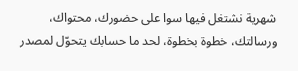شهرية نشتغل فيها سوا على حضورك، محتواك، ورسالتك، خطوة بخطوة، لحد ما حسابك يتحوّل لمصدر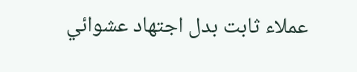عملاء ثابت بدل اجتهاد عشوائي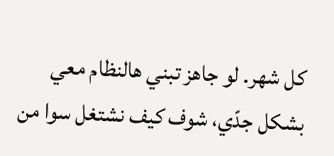كل شهر. لو جاهز تبني هالنظام معي بشكل جدّي، شوف كيف نشتغل سوا من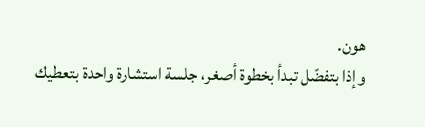هون.
وإذا بتفضّل تبدأ بخطوة أصغر، جلسة استشارة واحدة بتعطيك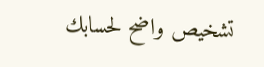تشخيص واضح لحسابك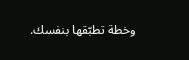وخطة تطبّقها بنفسك.